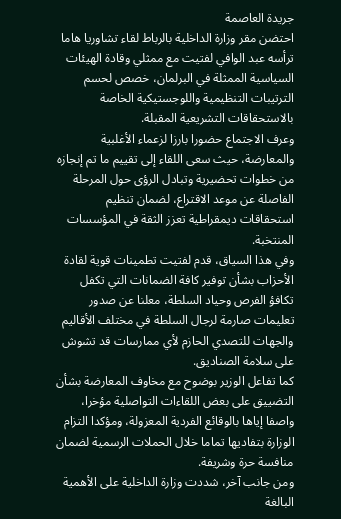جريدة العاصمة
احتضن مقر وزارة الداخلية بالرباط لقاء تشاوريا هاما ترأسه عبد الوافي لفتيت مع ممثلي وقادة الهيئات السياسية الممثلة في البرلمان، خصص لحسم الترتيبات التنظيمية واللوجستيكية الخاصة بالاستحقاقات التشريعية المقبلة.
وعرف الاجتماع حضورا بارزا لزعماء الأغلبية والمعارضة، حيث سعى اللقاء إلى تقييم ما تم إنجازه من خطوات تحضيرية وتبادل الرؤى حول المرحلة الفاصلة عن موعد الاقتراع، لضمان تنظيم استحقاقات ديمقراطية تعزز الثقة في المؤسسات المنتخبة.
وفي هذا السياق، قدم لفتيت تطمينات قوية لقادة الأحزاب بشأن توفير كافة الضمانات التي تكفل تكافؤ الفرص وحياد السلطة، معلنا عن صدور تعليمات صارمة لرجال السلطة في مختلف الأقاليم والجهات للتصدي الحازم لأي ممارسات قد تشوش على سلامة الصناديق.
كما تفاعل الوزير بوضوح مع مخاوف المعارضة بشأن التضييق على بعض اللقاءات التواصلية مؤخرا، واصفا إياها بالوقائع الفردية المعزولة، ومؤكدا التزام الوزارة بتفاديها تماما خلال الحملات الرسمية لضمان منافسة حرة وشريفة.
ومن جانب آخر، شددت وزارة الداخلية على الأهمية البالغة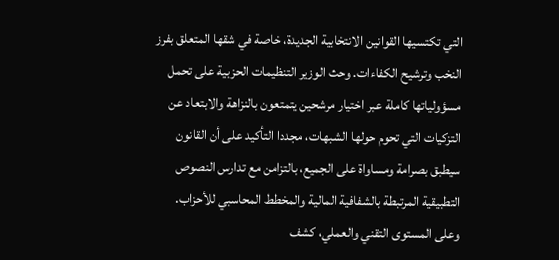التي تكتسيها القوانين الانتخابية الجديدة، خاصة في شقها المتعلق بفرز النخب وترشيح الكفاءات. وحث الوزير التنظيمات الحزبية على تحمل مسؤولياتها كاملة عبر اختيار مرشحين يتمتعون بالنزاهة والابتعاد عن التزكيات التي تحوم حولها الشبهات، مجددا التأكيد على أن القانون سيطبق بصرامة ومساواة على الجميع، بالتزامن مع تدارس النصوص التطبيقية المرتبطة بالشفافية المالية والمخطط المحاسبي للأحزاب.
وعلى المستوى التقني والعملي، كشف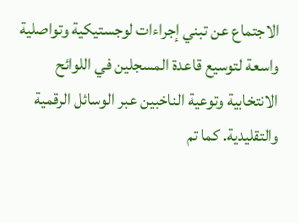الاجتماع عن تبني إجراءات لوجستيكية وتواصلية واسعة لتوسيع قاعدة المسجلين في اللوائح الانتخابية وتوعية الناخبين عبر الوسائل الرقمية والتقليدية. كما تم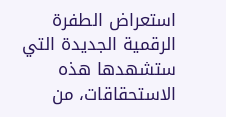استعراض الطفرة الرقمية الجديدة التي ستشهدها هذه الاستحقاقات، من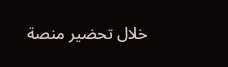خلال تحضير منصة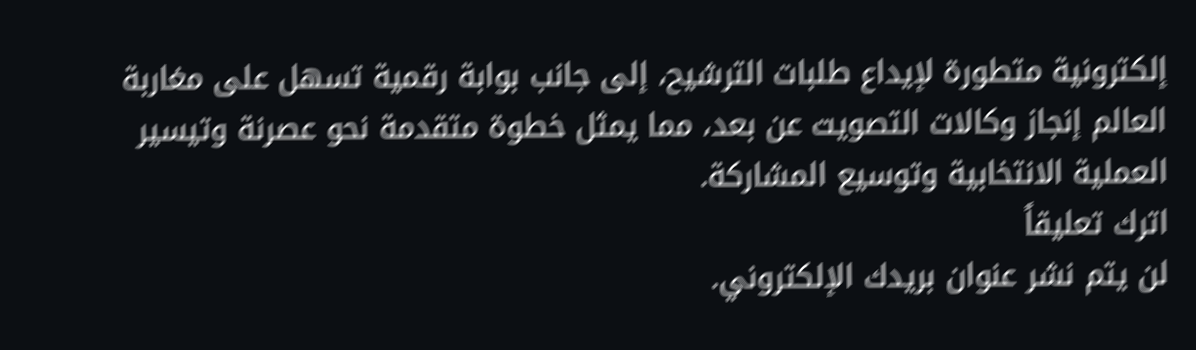إلكترونية متطورة لإيداع طلبات الترشيح، إلى جانب بوابة رقمية تسهل على مغاربة العالم إنجاز وكالات التصويت عن بعد، مما يمثل خطوة متقدمة نحو عصرنة وتيسير العملية الانتخابية وتوسيع المشاركة.
اترك تعليقاً
لن يتم نشر عنوان بريدك الإلكتروني.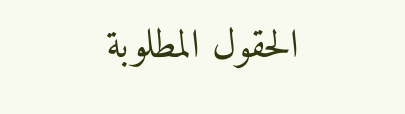الحقول المطلوبة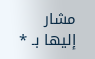مشار إليها بـ *